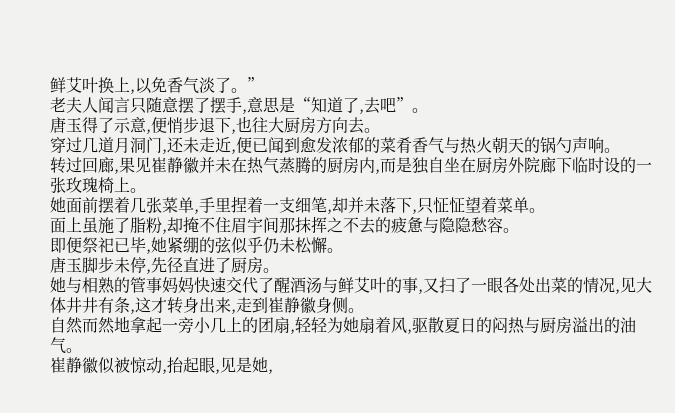鲜艾叶换上,以免香气淡了。”
老夫人闻言只随意摆了摆手,意思是“知道了,去吧”。
唐玉得了示意,便悄步退下,也往大厨房方向去。
穿过几道月洞门,还未走近,便已闻到愈发浓郁的菜肴香气与热火朝天的锅勺声响。
转过回廊,果见崔静徽并未在热气蒸腾的厨房内,而是独自坐在厨房外院廊下临时设的一张玫瑰椅上。
她面前摆着几张菜单,手里捏着一支细笔,却并未落下,只怔怔望着菜单。
面上虽施了脂粉,却掩不住眉宇间那抹挥之不去的疲惫与隐隐愁容。
即便祭祀已毕,她紧绷的弦似乎仍未松懈。
唐玉脚步未停,先径直进了厨房。
她与相熟的管事妈妈快速交代了醒酒汤与鲜艾叶的事,又扫了一眼各处出菜的情况,见大体井井有条,这才转身出来,走到崔静徽身侧。
自然而然地拿起一旁小几上的团扇,轻轻为她扇着风,驱散夏日的闷热与厨房溢出的油气。
崔静徽似被惊动,抬起眼,见是她,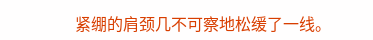紧绷的肩颈几不可察地松缓了一线。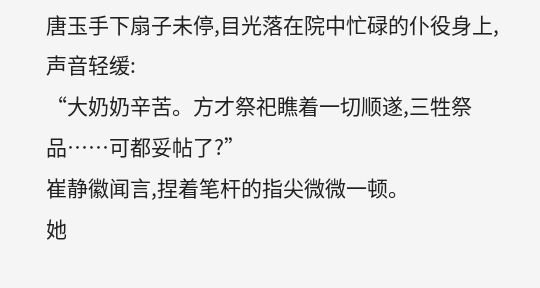唐玉手下扇子未停,目光落在院中忙碌的仆役身上,声音轻缓:
“大奶奶辛苦。方才祭祀瞧着一切顺遂,三牲祭品……可都妥帖了?”
崔静徽闻言,捏着笔杆的指尖微微一顿。
她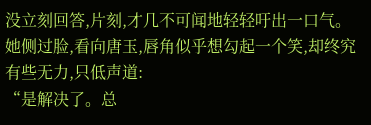没立刻回答,片刻,才几不可闻地轻轻吁出一口气。
她侧过脸,看向唐玉,唇角似乎想勾起一个笑,却终究有些无力,只低声道:
“是解决了。总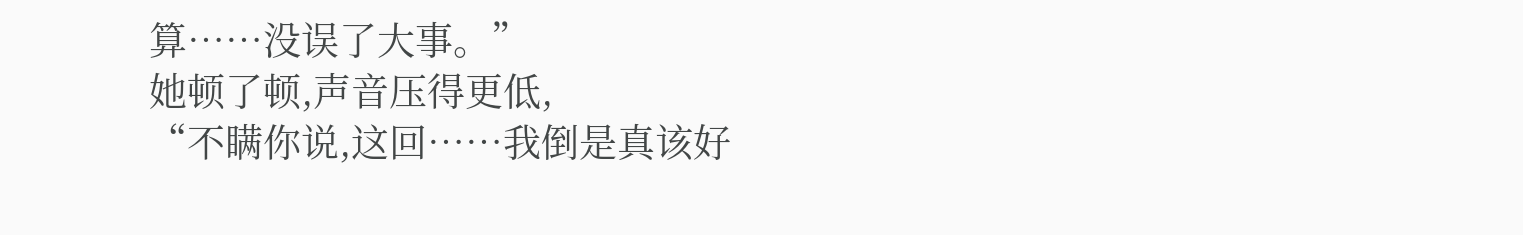算……没误了大事。”
她顿了顿,声音压得更低,
“不瞒你说,这回……我倒是真该好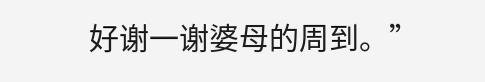好谢一谢婆母的周到。”